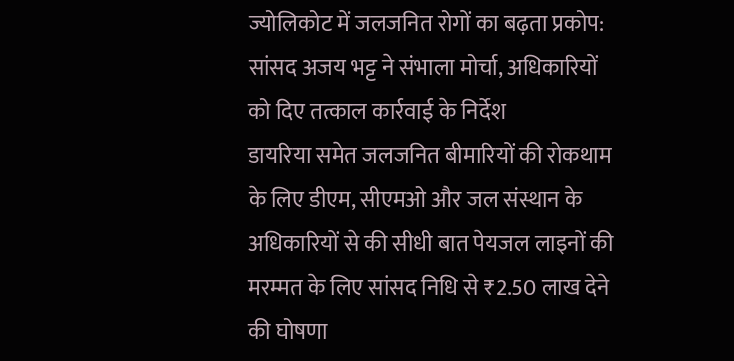ज्योलिकोट में जलजनित रोगों का बढ़ता प्रकोप: सांसद अजय भट्ट ने संभाला मोर्चा, अधिकारियों को दिए तत्काल कार्रवाई के निर्देश
डायरिया समेत जलजनित बीमारियों की रोकथाम के लिए डीएम, सीएमओ और जल संस्थान के अधिकारियों से की सीधी बात पेयजल लाइनों की मरम्मत के लिए सांसद निधि से ₹2.50 लाख देने की घोषणा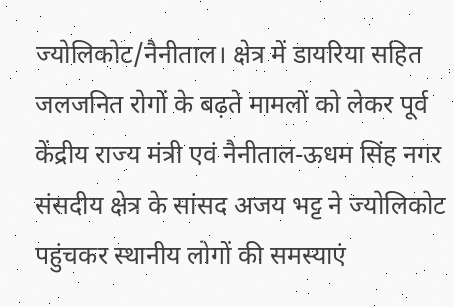ज्योलिकोट/नैनीताल। क्षेत्र में डायरिया सहित जलजनित रोगों के बढ़ते मामलों को लेकर पूर्व केंद्रीय राज्य मंत्री एवं नैनीताल-ऊधम सिंह नगर संसदीय क्षेत्र के सांसद अजय भट्ट ने ज्योलिकोट पहुंचकर स्थानीय लोगों की समस्याएं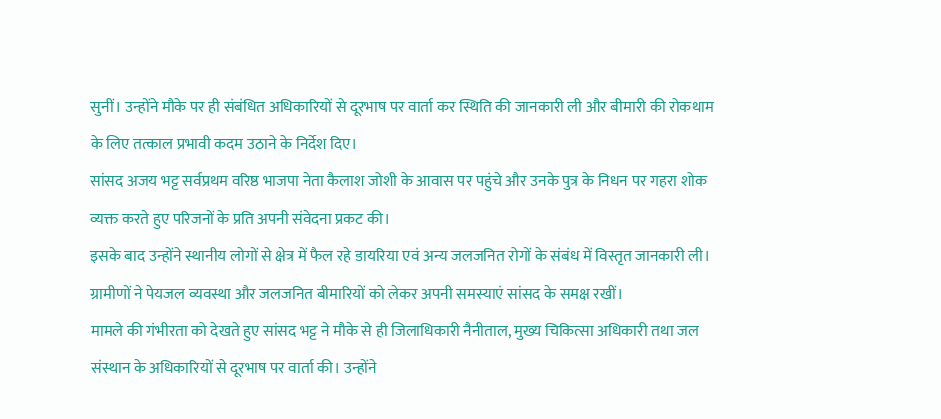सुनीं। उन्होंने मौके पर ही संबंधित अधिकारियों से दूरभाष पर वार्ता कर स्थिति की जानकारी ली और बीमारी की रोकथाम के लिए तत्काल प्रभावी कदम उठाने के निर्देश दिए।
सांसद अजय भट्ट सर्वप्रथम वरिष्ठ भाजपा नेता कैलाश जोशी के आवास पर पहुंचे और उनके पुत्र के निधन पर गहरा शोक व्यक्त करते हुए परिजनों के प्रति अपनी संवेदना प्रकट की।
इसके बाद उन्होंने स्थानीय लोगों से क्षेत्र में फैल रहे डायरिया एवं अन्य जलजनित रोगों के संबंध में विस्तृत जानकारी ली। ग्रामीणों ने पेयजल व्यवस्था और जलजनित बीमारियों को लेकर अपनी समस्याएं सांसद के समक्ष रखीं।
मामले की गंभीरता को देखते हुए सांसद भट्ट ने मौके से ही जिलाधिकारी नैनीताल, मुख्य चिकित्सा अधिकारी तथा जल संस्थान के अधिकारियों से दूरभाष पर वार्ता की। उन्होंने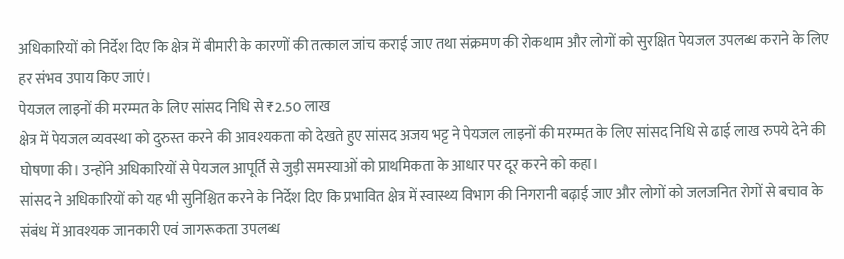अधिकारियों को निर्देश दिए कि क्षेत्र में बीमारी के कारणों की तत्काल जांच कराई जाए तथा संक्रमण की रोकथाम और लोगों को सुरक्षित पेयजल उपलब्ध कराने के लिए हर संभव उपाय किए जाएं।
पेयजल लाइनों की मरम्मत के लिए सांसद निधि से ₹2.50 लाख
क्षेत्र में पेयजल व्यवस्था को दुरुस्त करने की आवश्यकता को देखते हुए सांसद अजय भट्ट ने पेयजल लाइनों की मरम्मत के लिए सांसद निधि से ढाई लाख रुपये देने की घोषणा की। उन्होंने अधिकारियों से पेयजल आपूर्ति से जुड़ी समस्याओं को प्राथमिकता के आधार पर दूर करने को कहा।
सांसद ने अधिकारियों को यह भी सुनिश्चित करने के निर्देश दिए कि प्रभावित क्षेत्र में स्वास्थ्य विभाग की निगरानी बढ़ाई जाए और लोगों को जलजनित रोगों से बचाव के संबंध में आवश्यक जानकारी एवं जागरूकता उपलब्ध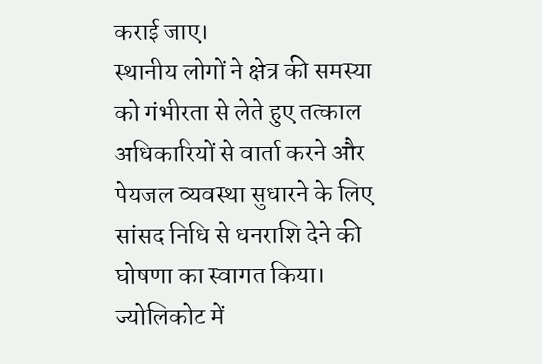कराई जाए।
स्थानीय लोगों ने क्षेत्र की समस्या को गंभीरता से लेते हुए तत्काल अधिकारियों से वार्ता करने और पेयजल व्यवस्था सुधारने के लिए सांसद निधि से धनराशि देने की घोषणा का स्वागत किया।
ज्योलिकोट में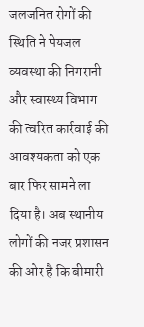जलजनित रोगों की स्थिति ने पेयजल व्यवस्था की निगरानी और स्वास्थ्य विभाग की त्वरित कार्रवाई की आवश्यकता को एक बार फिर सामने ला दिया है। अब स्थानीय लोगों की नजर प्रशासन की ओर है कि बीमारी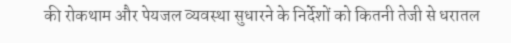की रोकथाम और पेयजल व्यवस्था सुधारने के निर्देशों को कितनी तेजी से धरातल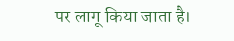पर लागू किया जाता है।